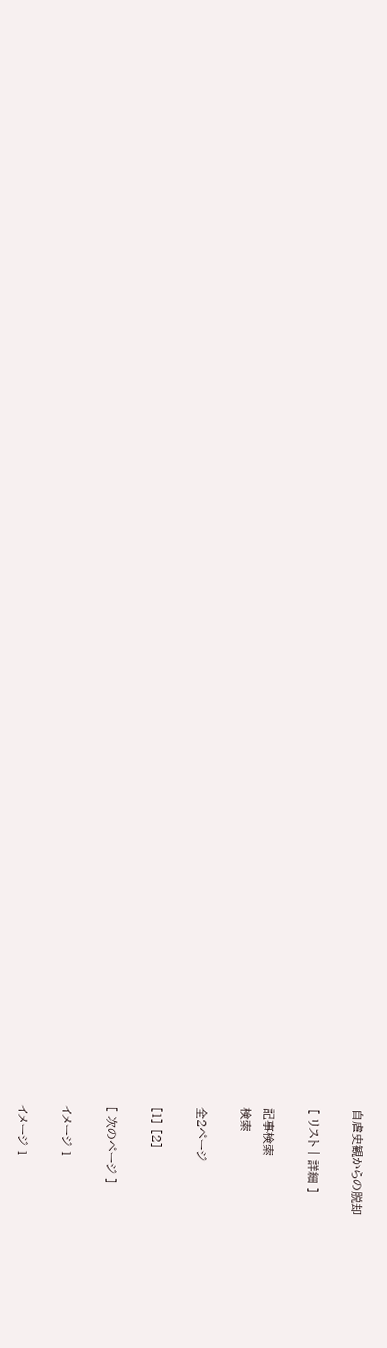自虐史観からの脱却

[ リスト | 詳細 ]

記事検索
検索

全2ページ

[1] [2]

[ 次のページ ]

イメージ 1

イメージ 1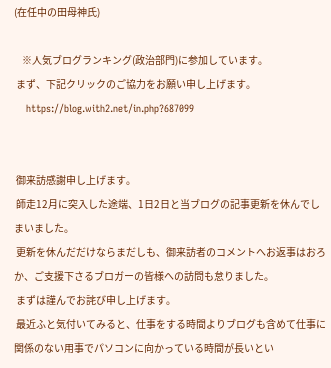(在任中の田母神氏)

    ※人気ブログランキング(政治部門)に参加しています。
 まず、下記クリックのご協力をお願い申し上げます。
    https://blog.with2.net/in.php?687099


 御来訪感謝申し上げます。
 師走12月に突入した途端、1日2日と当ブログの記事更新を休んでしまいました。
 更新を休んだだけならまだしも、御来訪者のコメントへお返事はおろか、ご支援下さるブロガーの皆様への訪問も怠りました。
 まずは謹んでお詫び申し上げます。
 最近ふと気付いてみると、仕事をする時間よりブログも含めて仕事に関係のない用事でパソコンに向かっている時間が長いとい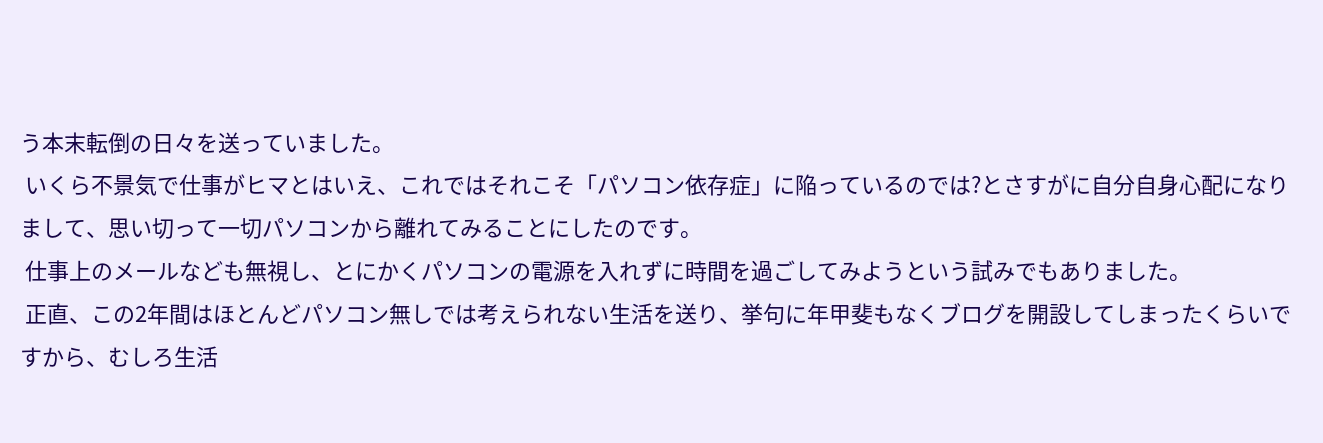う本末転倒の日々を送っていました。
 いくら不景気で仕事がヒマとはいえ、これではそれこそ「パソコン依存症」に陥っているのでは?とさすがに自分自身心配になりまして、思い切って一切パソコンから離れてみることにしたのです。
 仕事上のメールなども無視し、とにかくパソコンの電源を入れずに時間を過ごしてみようという試みでもありました。
 正直、この2年間はほとんどパソコン無しでは考えられない生活を送り、挙句に年甲斐もなくブログを開設してしまったくらいですから、むしろ生活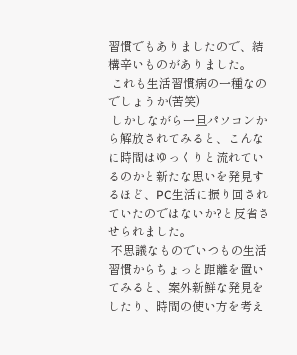習慣でもありましたので、結構辛いものがありました。
 これも生活習慣病の一種なのでしょうか(苦笑)
 しかしながら一旦パソコンから解放されてみると、こんなに時間はゆっくりと流れているのかと新たな思いを発見するほど、PC生活に振り回されていたのではないか?と反省させられました。
 不思議なものでいつもの生活習慣からちょっと距離を置いてみると、案外新鮮な発見をしたり、時間の使い方を考え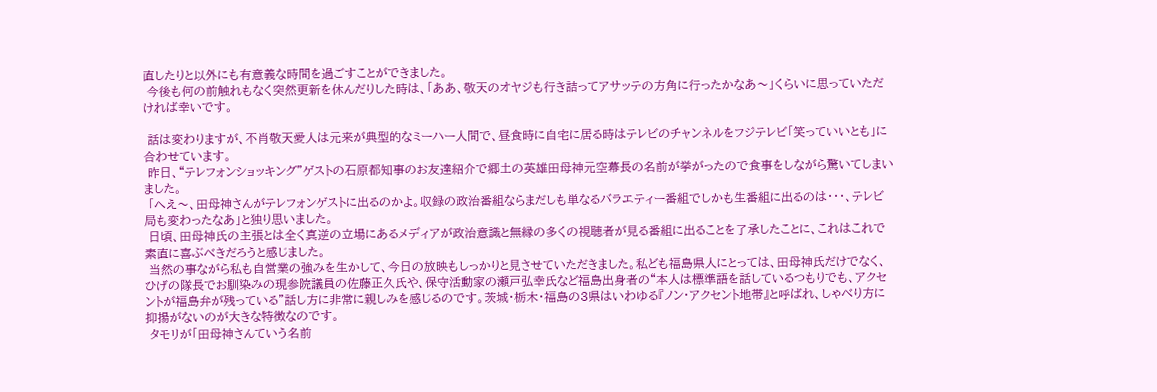直したりと以外にも有意義な時間を過ごすことができました。
 今後も何の前触れもなく突然更新を休んだりした時は、「ああ、敬天のオヤジも行き詰ってアサッテの方角に行ったかなあ〜」くらいに思っていただければ幸いです。

 話は変わりますが、不肖敬天愛人は元来が典型的なミーハー人間で、昼食時に自宅に居る時はテレビのチャンネルをフジテレビ「笑っていいとも」に合わせています。
 昨日、“テレフォンショッキング”ゲストの石原都知事のお友達紹介で郷土の英雄田母神元空幕長の名前が挙がったので食事をしながら驚いてしまいました。
 「へえ〜、田母神さんがテレフォンゲストに出るのかよ。収録の政治番組ならまだしも単なるバラエティー番組でしかも生番組に出るのは・・・、テレビ局も変わったなあ」と独り思いました。
 日頃、田母神氏の主張とは全く真逆の立場にあるメディアが政治意識と無縁の多くの視聴者が見る番組に出ることを了承したことに、これはこれで素直に喜ぶべきだろうと感じました。
 当然の事ながら私も自営業の強みを生かして、今日の放映もしっかりと見させていただきました。私ども福島県人にとっては、田母神氏だけでなく、ひげの隊長でお馴染みの現参院議員の佐藤正久氏や、保守活動家の瀬戸弘幸氏など福島出身者の“本人は標準語を話しているつもりでも、アクセントが福島弁が残っている”話し方に非常に親しみを感じるのです。茨城・栃木・福島の3県はいわゆる『ノン・アクセント地帯』と呼ばれ、しゃべり方に抑揚がないのが大きな特徴なのです。
 タモリが「田母神さんていう名前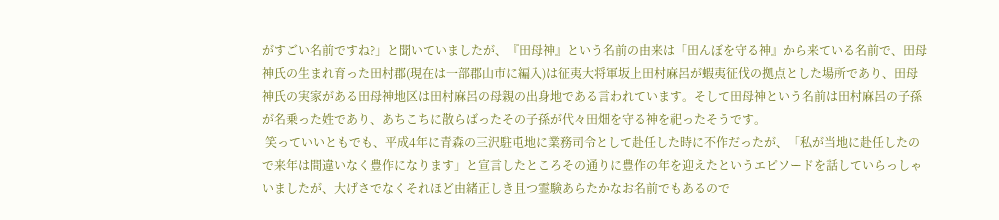がすごい名前ですね?」と聞いていましたが、『田母神』という名前の由来は「田んぼを守る神』から来ている名前で、田母神氏の生まれ育った田村郡(現在は一部郡山市に編入)は征夷大将軍坂上田村麻呂が蝦夷征伐の拠点とした場所であり、田母神氏の実家がある田母神地区は田村麻呂の母親の出身地である言われています。そして田母神という名前は田村麻呂の子孫が名乗った姓であり、あちこちに散らばったその子孫が代々田畑を守る神を祀ったそうです。
 笑っていいともでも、平成4年に青森の三沢駐屯地に業務司令として赴任した時に不作だったが、「私が当地に赴任したので来年は間違いなく豊作になります」と宣言したところその通りに豊作の年を迎えたというエピソードを話していらっしゃいましたが、大げさでなくそれほど由緒正しき且つ霊験あらたかなお名前でもあるので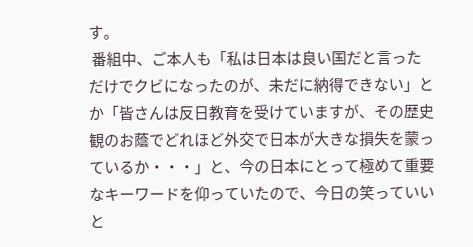す。
 番組中、ご本人も「私は日本は良い国だと言っただけでクビになったのが、未だに納得できない」とか「皆さんは反日教育を受けていますが、その歴史観のお蔭でどれほど外交で日本が大きな損失を蒙っているか・・・」と、今の日本にとって極めて重要なキーワードを仰っていたので、今日の笑っていいと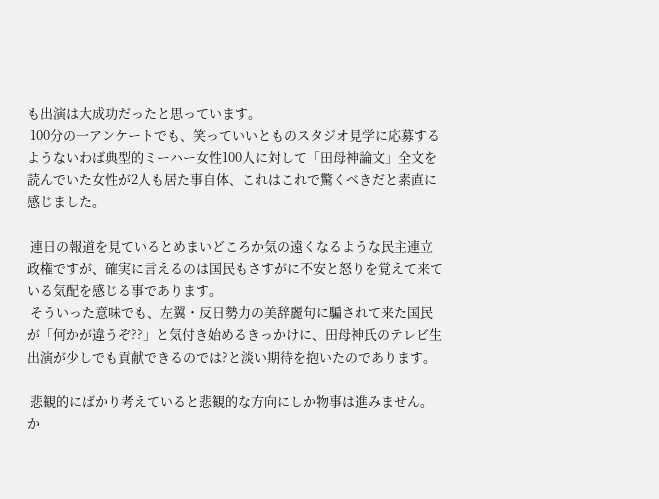も出演は大成功だったと思っています。
 100分の一アンケートでも、笑っていいとものスタジオ見学に応募するようないわば典型的ミーハー女性100人に対して「田母神論文」全文を読んでいた女性が2人も居た事自体、これはこれで驚くべきだと素直に感じました。

 連日の報道を見ているとめまいどころか気の遠くなるような民主連立政権ですが、確実に言えるのは国民もさすがに不安と怒りを覚えて来ている気配を感じる事であります。
 そういった意味でも、左翼・反日勢力の美辞麗句に騙されて来た国民が「何かが違うぞ??」と気付き始めるきっかけに、田母神氏のテレビ生出演が少しでも貢献できるのでは?と淡い期待を抱いたのであります。

 悲観的にばかり考えていると悲観的な方向にしか物事は進みません。か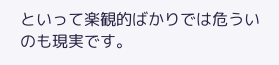といって楽観的ばかりでは危ういのも現実です。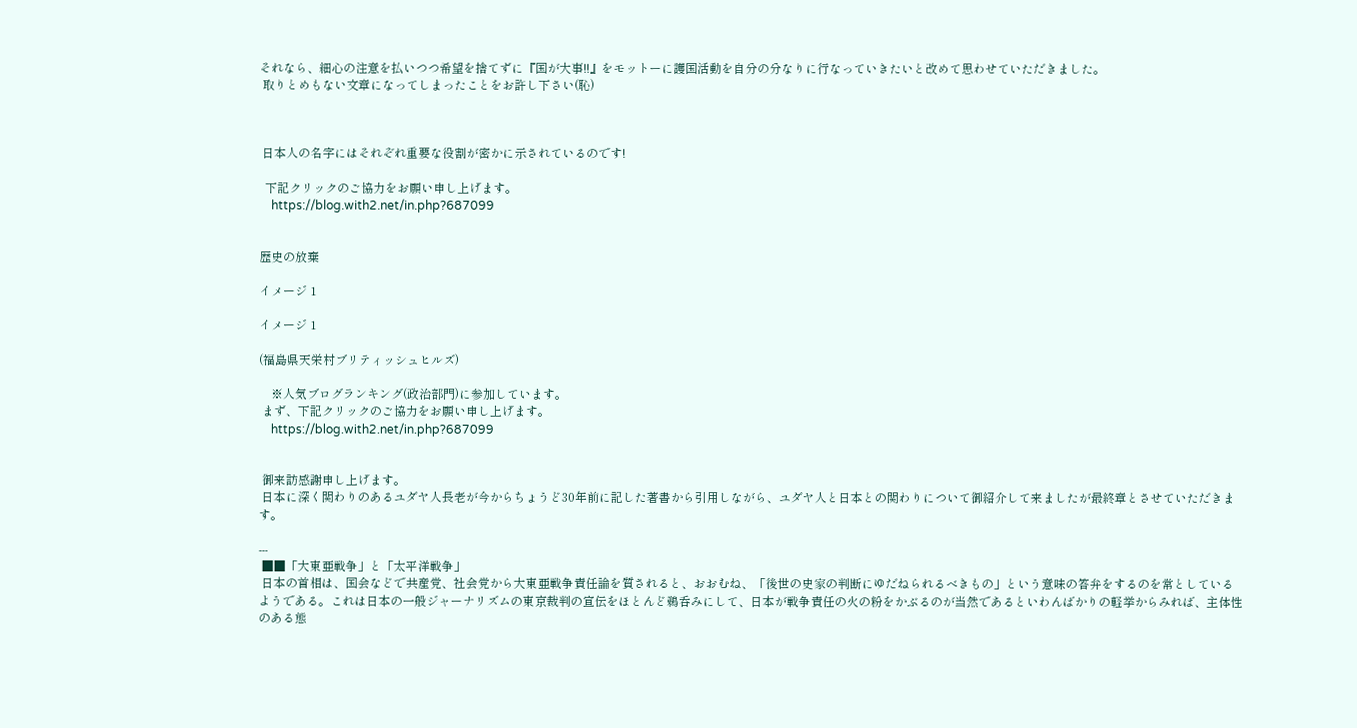それなら、細心の注意を払いつつ希望を捨てずに『国が大事!!』をモットーに護国活動を自分の分なりに行なっていきたいと改めて思わせていただきました。
 取りとめもない文章になってしまったことをお許し下さい(恥)



 日本人の名字にはそれぞれ重要な役割が密かに示されているのです!

  下記クリックのご協力をお願い申し上げます。
    https://blog.with2.net/in.php?687099


歴史の放棄

イメージ 1

イメージ 1

(福島県天栄村ブリティッシュヒルズ)

    ※人気ブログランキング(政治部門)に参加しています。
 まず、下記クリックのご協力をお願い申し上げます。
    https://blog.with2.net/in.php?687099


 御来訪感謝申し上げます。
 日本に深く関わりのあるユダヤ人長老が今からちょうど30年前に記した著書から引用しながら、ユダヤ人と日本との関わりについて御紹介して来ましたが最終章とさせていただきます。

---
 ■■「大東亜戦争」と「太平洋戦争」
 日本の首相は、国会などで共産党、社会党から大東亜戦争責任論を質されると、おおむね、「後世の史家の判断にゆだねられるべきもの」という意味の答弁をするのを常としているようである。これは日本の一般ジャーナリズムの東京裁判の宣伝をほとんど鵜呑みにして、日本が戦争責任の火の粉をかぶるのが当然であるといわんばかりの軽挙からみれば、主体性のある態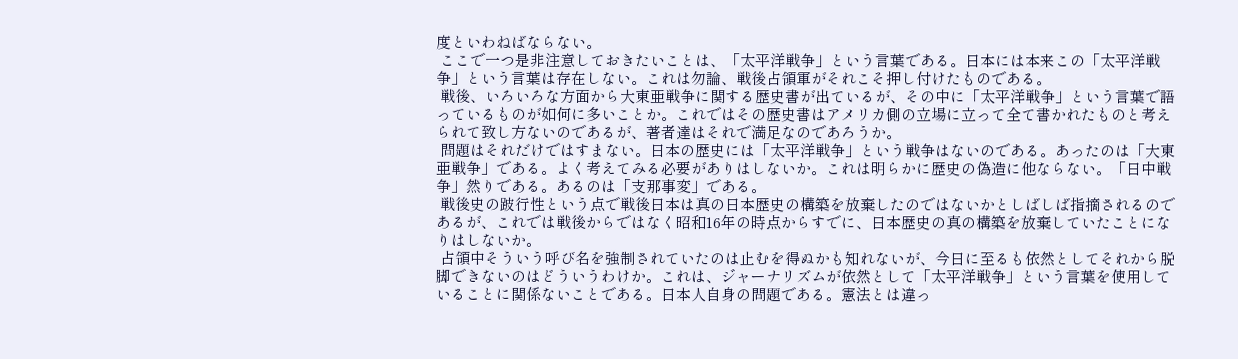度といわねばならない。
 ここで一つ是非注意しておきたいことは、「太平洋戦争」という言葉である。日本には本来この「太平洋戦争」という言葉は存在しない。これは勿論、戦後占領軍がそれこそ押し付けたものである。
 戦後、いろいろな方面から大東亜戦争に関する歴史書が出ているが、その中に「太平洋戦争」という言葉で語っているものが如何に多いことか。これではその歴史書はアメリカ側の立場に立って全て書かれたものと考えられて致し方ないのであるが、著者達はそれで満足なのであろうか。
 問題はそれだけではすまない。日本の歴史には「太平洋戦争」という戦争はないのである。あったのは「大東亜戦争」である。よく考えてみる必要がありはしないか。これは明らかに歴史の偽造に他ならない。「日中戦争」然りである。あるのは「支那事変」である。
 戦後史の跛行性という点で戦後日本は真の日本歴史の構築を放棄したのではないかとしばしば指摘されるのであるが、これでは戦後からではなく昭和16年の時点からすでに、日本歴史の真の構築を放棄していたことになりはしないか。
 占領中そういう呼び名を強制されていたのは止むを得ぬかも知れないが、今日に至るも依然としてそれから脱脚できないのはどういうわけか。これは、ジャーナリズムが依然として「太平洋戦争」という言葉を使用していることに関係ないことである。日本人自身の問題である。憲法とは違っ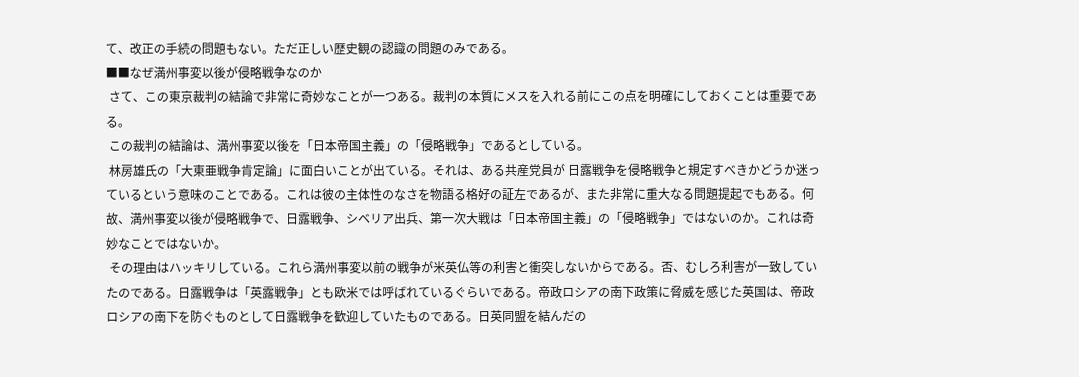て、改正の手続の問題もない。ただ正しい歴史観の認識の問題のみである。
■■なぜ満州事変以後が侵略戦争なのか
 さて、この東京裁判の結論で非常に奇妙なことが一つある。裁判の本質にメスを入れる前にこの点を明確にしておくことは重要である。
 この裁判の結論は、満州事変以後を「日本帝国主義」の「侵略戦争」であるとしている。
 林房雄氏の「大東亜戦争肯定論」に面白いことが出ている。それは、ある共産党員が 日露戦争を侵略戦争と規定すべきかどうか迷っているという意味のことである。これは彼の主体性のなさを物語る格好の証左であるが、また非常に重大なる問題提起でもある。何故、満州事変以後が侵略戦争で、日露戦争、シベリア出兵、第一次大戦は「日本帝国主義」の「侵略戦争」ではないのか。これは奇妙なことではないか。
 その理由はハッキリしている。これら満州事変以前の戦争が米英仏等の利害と衝突しないからである。否、むしろ利害が一致していたのである。日露戦争は「英露戦争」とも欧米では呼ばれているぐらいである。帝政ロシアの南下政策に脅威を感じた英国は、帝政ロシアの南下を防ぐものとして日露戦争を歓迎していたものである。日英同盟を結んだの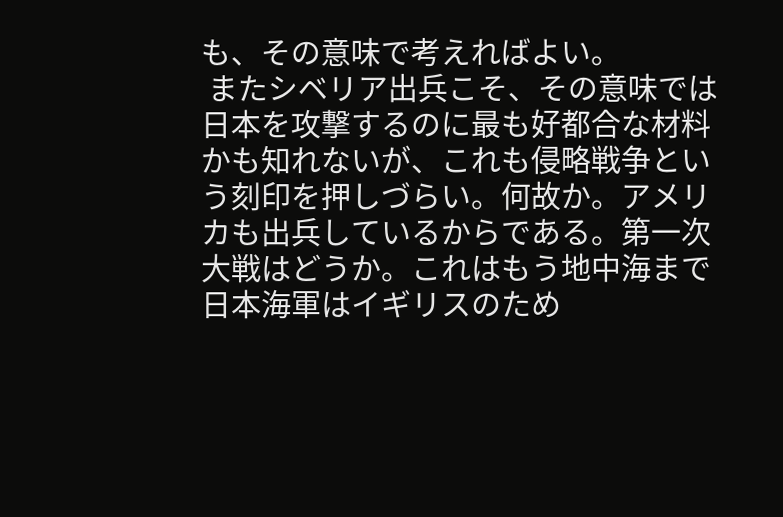も、その意味で考えればよい。
 またシベリア出兵こそ、その意味では日本を攻撃するのに最も好都合な材料かも知れないが、これも侵略戦争という刻印を押しづらい。何故か。アメリカも出兵しているからである。第一次大戦はどうか。これはもう地中海まで日本海軍はイギリスのため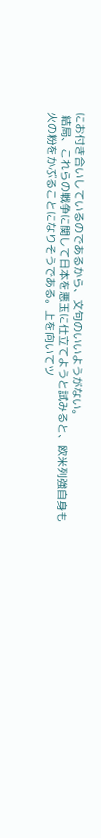にお付き合いしているのであるから、文句のいいようがない。
 結局、これらの戦争に関して日本を悪玉に仕立てようと試みると、欧米列強自身も火の粉をかぶることになりそうである。上を向いてツ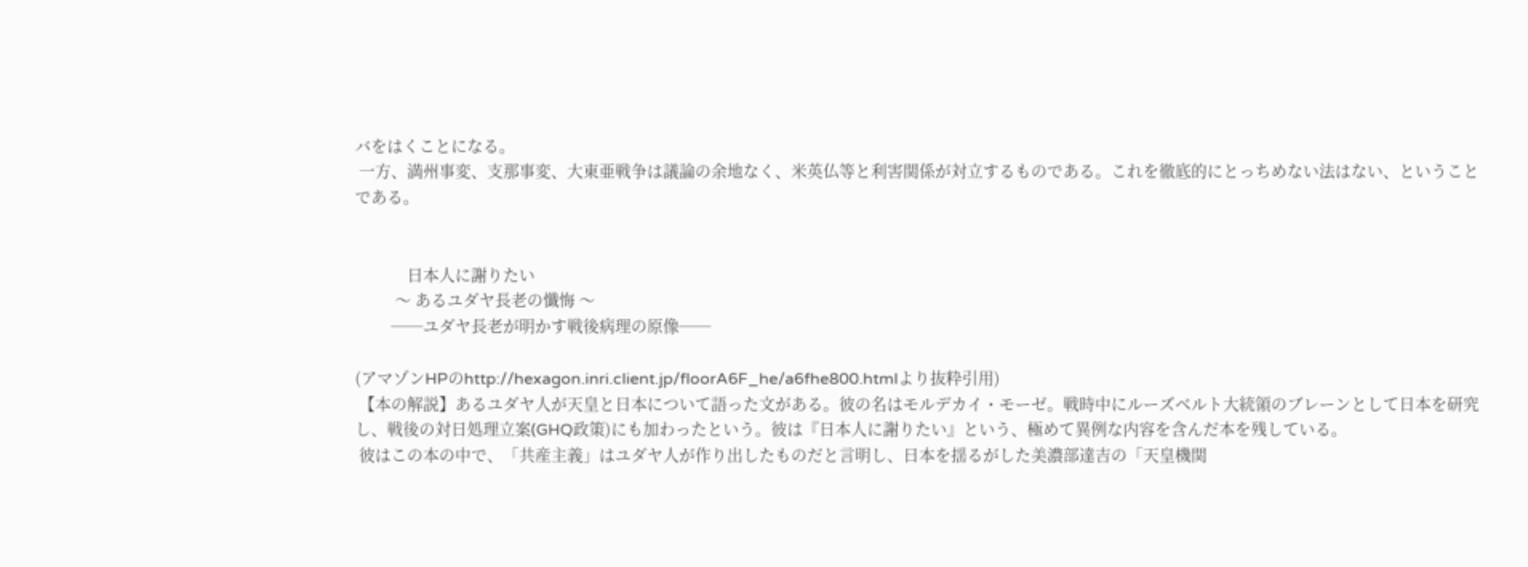バをはくことになる。
 一方、満州事変、支那事変、大東亜戦争は議論の余地なく、米英仏等と利害関係が対立するものである。これを徹底的にとっちめない法はない、ということである。


             日本人に謝りたい
          〜 あるユダヤ長老の懺悔 〜
         ──ユダヤ長老が明かす戦後病理の原像──

(アマゾンHPのhttp://hexagon.inri.client.jp/floorA6F_he/a6fhe800.htmlより抜粋引用)
 【本の解説】あるユダヤ人が天皇と日本について語った文がある。彼の名はモルデカイ・モーゼ。戦時中にルーズベルト大統領のブレーンとして日本を研究し、戦後の対日処理立案(GHQ政策)にも加わったという。彼は『日本人に謝りたい』という、極めて異例な内容を含んだ本を残している。
 彼はこの本の中で、「共産主義」はユダヤ人が作り出したものだと言明し、日本を揺るがした美濃部達吉の「天皇機関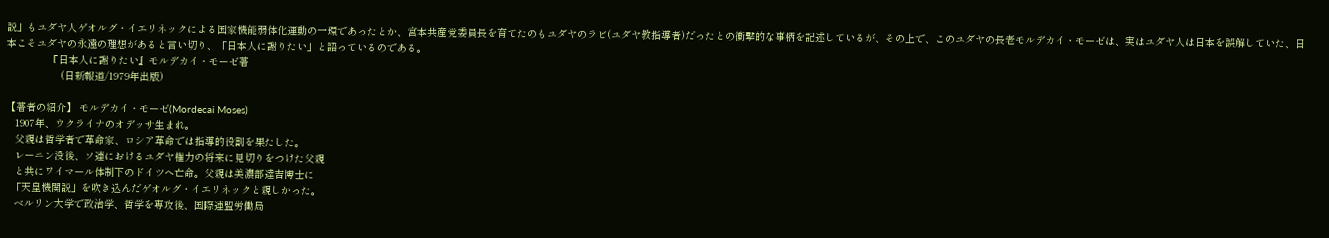説」もユダヤ人ゲオルグ・イエリネックによる国家機能弱体化運動の一環であったとか、宮本共産党委員長を育てたのもユダヤのラビ(ユダヤ教指導者)だったとの衝撃的な事柄を記述しているが、その上で、このユダヤの長老モルデカイ・モーゼは、実はユダヤ人は日本を誤解していた、日本こそユダヤの永遠の理想があると言い切り、「日本人に謝りたい」と語っているのである。
              『日本人に謝りたい』モルデカイ・モーゼ著
                  (日新報道/1979年出版)

【著者の紹介】 モルデカイ・モーゼ(Mordecai Moses)
   1907年、ウクライナのオデッサ生まれ。
   父親は哲学者で革命家、ロシア革命では指導的役割を果たした。
   レーニン没後、ソ連におけるユダヤ権力の将来に見切りをつけた父親
   と共にワイマール体制下のドイツへ亡命。父親は美濃部達吉博士に
  「天皇機関説」を吹き込んだゲオルグ・イエリネックと親しかった。
   ベルリン大学で政治学、哲学を専攻後、国際連盟労働局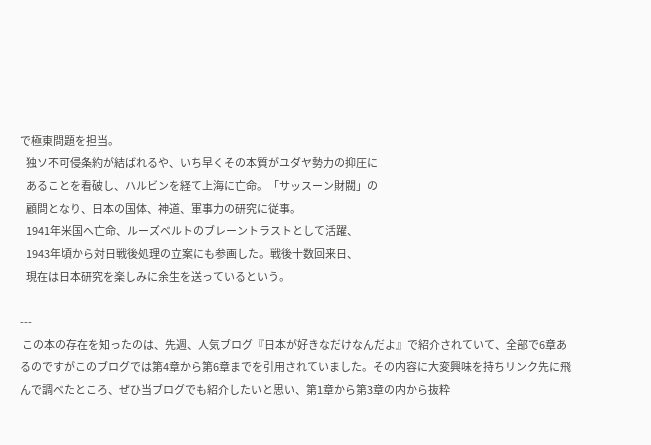で極東問題を担当。
   独ソ不可侵条約が結ばれるや、いち早くその本質がユダヤ勢力の抑圧に
   あることを看破し、ハルビンを経て上海に亡命。「サッスーン財閥」の
   顧問となり、日本の国体、神道、軍事力の研究に従事。
   1941年米国へ亡命、ルーズベルトのブレーントラストとして活躍、
   1943年頃から対日戦後処理の立案にも参画した。戦後十数回来日、
   現在は日本研究を楽しみに余生を送っているという。

---
 この本の存在を知ったのは、先週、人気ブログ『日本が好きなだけなんだよ』で紹介されていて、全部で6章あるのですがこのブログでは第4章から第6章までを引用されていました。その内容に大変興味を持ちリンク先に飛んで調べたところ、ぜひ当ブログでも紹介したいと思い、第1章から第3章の内から抜粋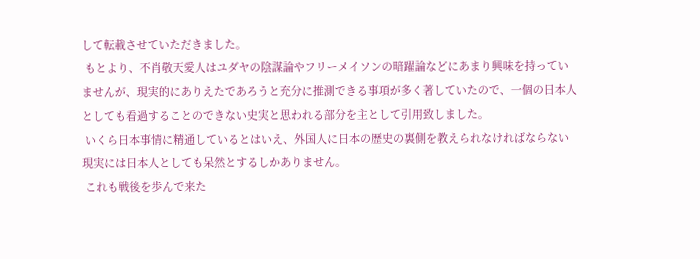して転載させていただきました。
 もとより、不肖敬天愛人はユダヤの陰謀論やフリーメイソンの暗躍論などにあまり興味を持っていませんが、現実的にありえたであろうと充分に推測できる事項が多く著していたので、一個の日本人としても看過することのできない史実と思われる部分を主として引用致しました。
 いくら日本事情に精通しているとはいえ、外国人に日本の歴史の裏側を教えられなければならない現実には日本人としても呆然とするしかありません。
 これも戦後を歩んで来た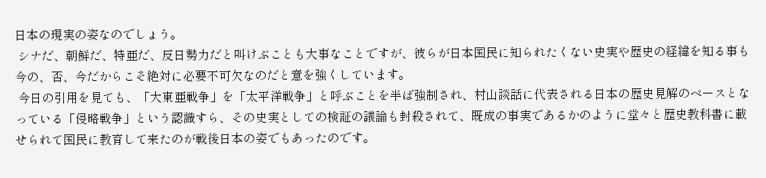日本の現実の姿なのでしょう。
 シナだ、朝鮮だ、特亜だ、反日勢力だと叫けぶことも大事なことですが、彼らが日本国民に知られたくない史実や歴史の経緯を知る事も今の、否、今だからこそ絶対に必要不可欠なのだと意を強くしています。
 今日の引用を見ても、「大東亜戦争」を「太平洋戦争」と呼ぶことを半ば強制され、村山談話に代表される日本の歴史見解のベースとなっている「侵略戦争」という認識すら、その史実としての検証の議論も封殺されて、既成の事実であるかのように堂々と歴史教科書に載せられて国民に教育して来たのが戦後日本の姿でもあったのです。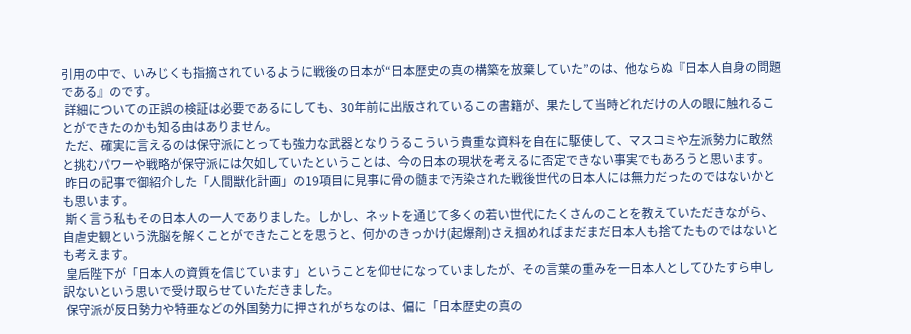引用の中で、いみじくも指摘されているように戦後の日本が“日本歴史の真の構築を放棄していた”のは、他ならぬ『日本人自身の問題である』のです。
 詳細についての正誤の検証は必要であるにしても、30年前に出版されているこの書籍が、果たして当時どれだけの人の眼に触れることができたのかも知る由はありません。
 ただ、確実に言えるのは保守派にとっても強力な武器となりうるこういう貴重な資料を自在に駆使して、マスコミや左派勢力に敢然と挑むパワーや戦略が保守派には欠如していたということは、今の日本の現状を考えるに否定できない事実でもあろうと思います。
 昨日の記事で御紹介した「人間獣化計画」の19項目に見事に骨の髄まで汚染された戦後世代の日本人には無力だったのではないかとも思います。
 斯く言う私もその日本人の一人でありました。しかし、ネットを通じて多くの若い世代にたくさんのことを教えていただきながら、自虐史観という洗脳を解くことができたことを思うと、何かのきっかけ(起爆剤)さえ掴めればまだまだ日本人も捨てたものではないとも考えます。
 皇后陛下が「日本人の資質を信じています」ということを仰せになっていましたが、その言葉の重みを一日本人としてひたすら申し訳ないという思いで受け取らせていただきました。
 保守派が反日勢力や特亜などの外国勢力に押されがちなのは、偏に「日本歴史の真の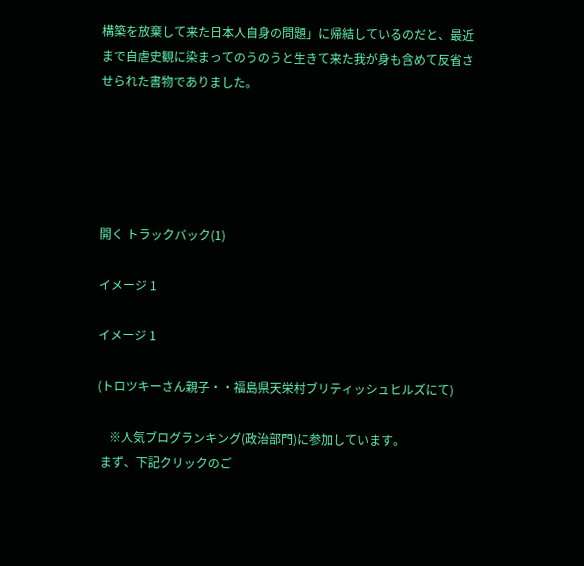構築を放棄して来た日本人自身の問題」に帰結しているのだと、最近まで自虐史観に染まってのうのうと生きて来た我が身も含めて反省させられた書物でありました。





開く トラックバック(1)

イメージ 1

イメージ 1

(トロツキーさん親子・・福島県天栄村ブリティッシュヒルズにて)

    ※人気ブログランキング(政治部門)に参加しています。
 まず、下記クリックのご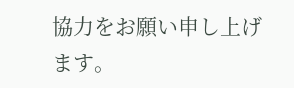協力をお願い申し上げます。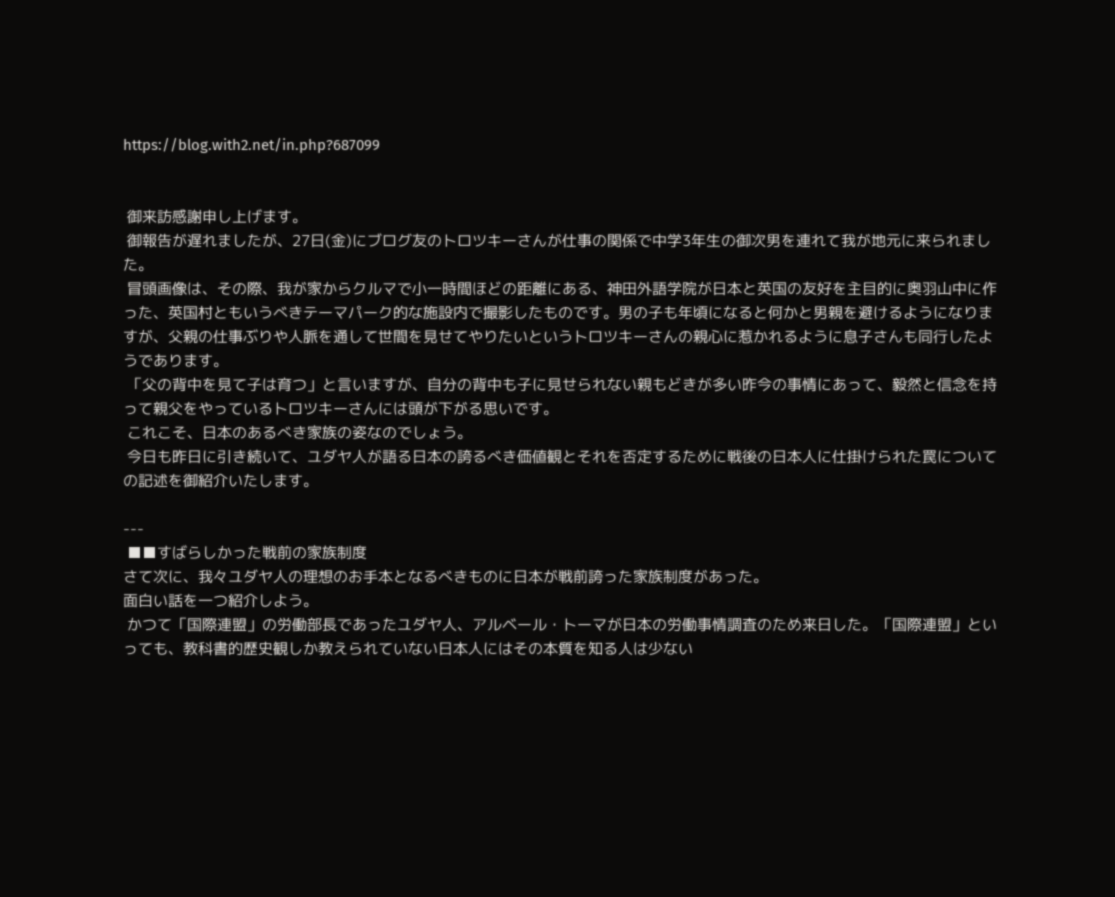https://blog.with2.net/in.php?687099


 御来訪感謝申し上げます。
 御報告が遅れましたが、27日(金)にブログ友のトロツキーさんが仕事の関係で中学3年生の御次男を連れて我が地元に来られました。
 冒頭画像は、その際、我が家からクルマで小一時間ほどの距離にある、神田外語学院が日本と英国の友好を主目的に奥羽山中に作った、英国村ともいうべきテーマパーク的な施設内で撮影したものです。男の子も年頃になると何かと男親を避けるようになりますが、父親の仕事ぶりや人脈を通して世間を見せてやりたいというトロツキーさんの親心に惹かれるように息子さんも同行したようであります。
 「父の背中を見て子は育つ」と言いますが、自分の背中も子に見せられない親もどきが多い昨今の事情にあって、毅然と信念を持って親父をやっているトロツキーさんには頭が下がる思いです。
 これこそ、日本のあるべき家族の姿なのでしょう。
 今日も昨日に引き続いて、ユダヤ人が語る日本の誇るべき価値観とそれを否定するために戦後の日本人に仕掛けられた罠についての記述を御紹介いたします。

---
 ■■すばらしかった戦前の家族制度
さて次に、我々ユダヤ人の理想のお手本となるべきものに日本が戦前誇った家族制度があった。
面白い話を一つ紹介しよう。
 かつて「国際連盟」の労働部長であったユダヤ人、アルベール・トーマが日本の労働事情調査のため来日した。「国際連盟」といっても、教科書的歴史観しか教えられていない日本人にはその本質を知る人は少ない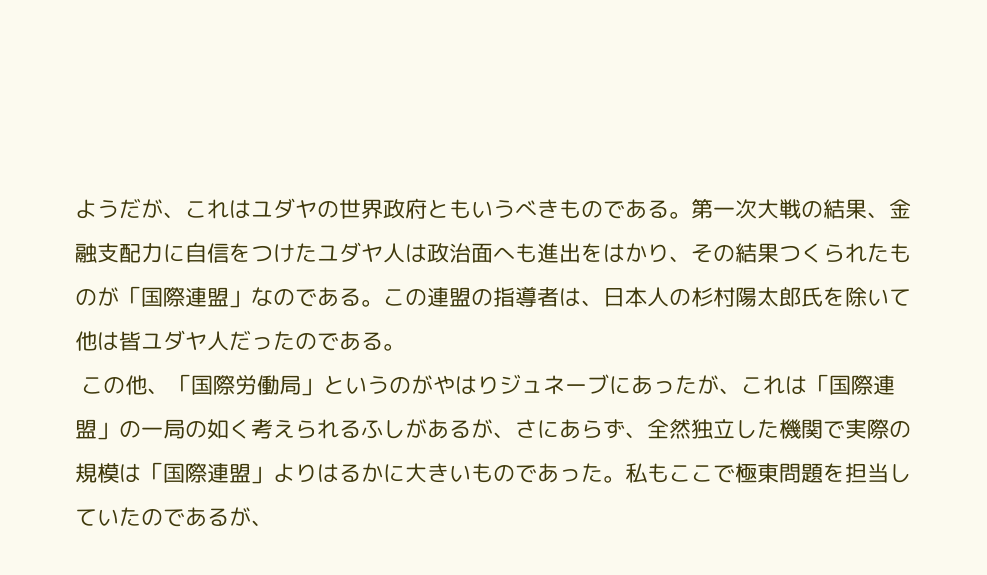ようだが、これはユダヤの世界政府ともいうべきものである。第一次大戦の結果、金融支配力に自信をつけたユダヤ人は政治面へも進出をはかり、その結果つくられたものが「国際連盟」なのである。この連盟の指導者は、日本人の杉村陽太郎氏を除いて他は皆ユダヤ人だったのである。
 この他、「国際労働局」というのがやはりジュネーブにあったが、これは「国際連盟」の一局の如く考えられるふしがあるが、さにあらず、全然独立した機関で実際の規模は「国際連盟」よりはるかに大きいものであった。私もここで極東問題を担当していたのであるが、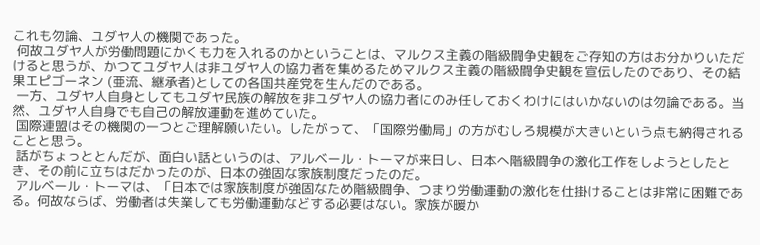これも勿論、ユダヤ人の機関であった。
 何故ユダヤ人が労働問題にかくも力を入れるのかということは、マルクス主義の階級闘争史観をご存知の方はお分かりいただけると思うが、かつてユダヤ人は非ユダヤ人の協力者を集めるためマルクス主義の階級闘争史観を宣伝したのであり、その結果エピゴーネン (亜流、継承者)としての各国共産党を生んだのである。
 一方、ユダヤ人自身としてもユダヤ民族の解放を非ユダヤ人の協力者にのみ任しておくわけにはいかないのは勿論である。当然、ユダヤ人自身でも自己の解放運動を進めていた。
 国際連盟はその機関の一つとご理解願いたい。したがって、「国際労働局」の方がむしろ規模が大きいという点も納得されることと思う。
 話がちょっととんだが、面白い話というのは、アルベール・トーマが来日し、日本へ階級闘争の激化工作をしようとしたとき、その前に立ちはだかったのが、日本の強固な家族制度だったのだ。
 アルベール・トーマは、「日本では家族制度が強固なため階級闘争、つまり労働運動の激化を仕掛けることは非常に困難である。何故ならば、労働者は失業しても労働運動などする必要はない。家族が暖か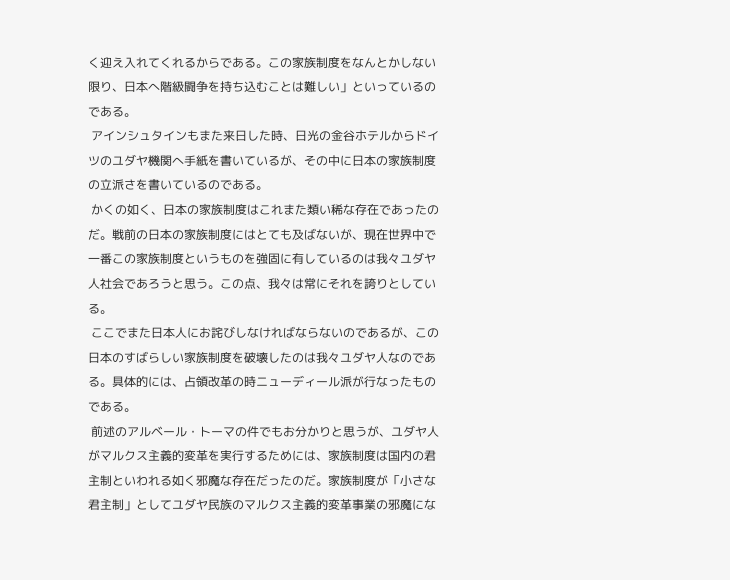く迎え入れてくれるからである。この家族制度をなんとかしない限り、日本へ階級闘争を持ち込むことは難しい」といっているのである。
 アインシュタインもまた来日した時、日光の金谷ホテルからドイツのユダヤ機関へ手紙を書いているが、その中に日本の家族制度の立派さを書いているのである。
 かくの如く、日本の家族制度はこれまた類い稀な存在であったのだ。戦前の日本の家族制度にはとても及ばないが、現在世界中で一番この家族制度というものを強固に有しているのは我々ユダヤ人社会であろうと思う。この点、我々は常にそれを誇りとしている。
 ここでまた日本人にお詫びしなければならないのであるが、この日本のすばらしい家族制度を破壊したのは我々ユダヤ人なのである。具体的には、占領改革の時ニューディール派が行なったものである。
 前述のアルベール・トーマの件でもお分かりと思うが、ユダヤ人がマルクス主義的変革を実行するためには、家族制度は国内の君主制といわれる如く邪魔な存在だったのだ。家族制度が「小さな君主制」としてユダヤ民族のマルクス主義的変革事業の邪魔にな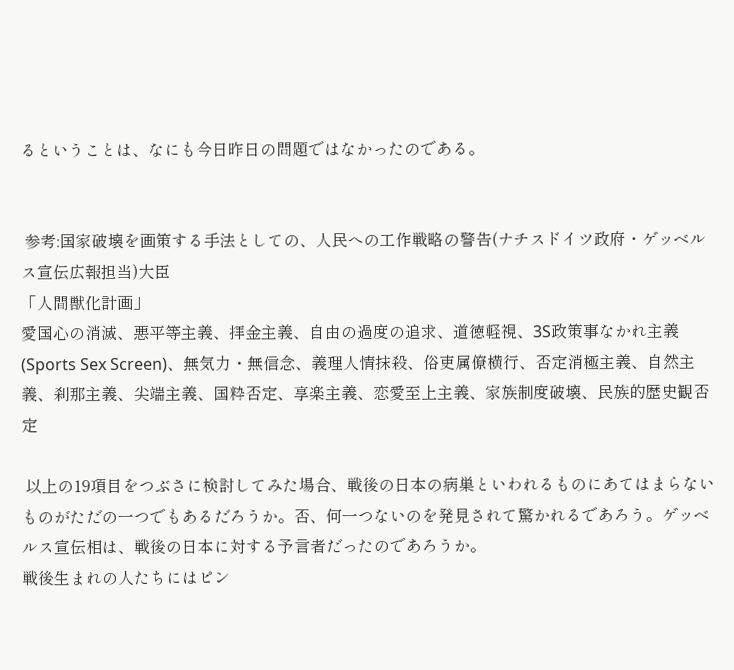るということは、なにも今日昨日の問題ではなかったのである。


 参考:国家破壊を画策する手法としての、人民への工作戦略の警告(ナチスドイツ政府・ゲッベルス宣伝広報担当)大臣
「人間獣化計画」
愛国心の消滅、悪平等主義、拝金主義、自由の過度の追求、道徳軽視、3S政策事なかれ主義(Sports Sex Screen)、無気力・無信念、義理人情抹殺、俗吏属僚横行、否定消極主義、自然主義、刹那主義、尖端主義、国粋否定、享楽主義、恋愛至上主義、家族制度破壊、民族的歴史観否定

 以上の19項目をつぶさに検討してみた場合、戦後の日本の病巣といわれるものにあてはまらないものがただの一つでもあるだろうか。否、何一つないのを発見されて驚かれるであろう。ゲッベルス宣伝相は、戦後の日本に対する予言者だったのであろうか。
戦後生まれの人たちにはピン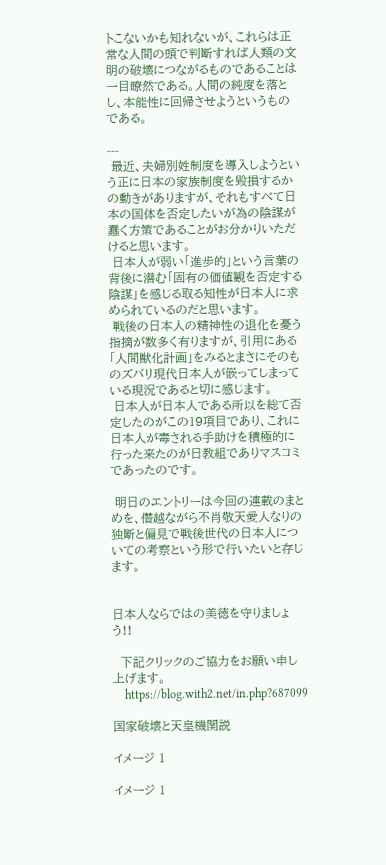トこないかも知れないが、これらは正常な人間の頭で判断すれば人類の文明の破壊につながるものであることは一目瞭然である。人間の純度を落とし、本能性に回帰させようというものである。

---
 最近、夫婦別姓制度を導入しようという正に日本の家族制度を毀損するかの動きがありますが、それもすべて日本の国体を否定したいが為の陰謀が蠢く方策であることがお分かりいただけると思います。
 日本人が弱い「進歩的」という言葉の背後に潜む「固有の価値観を否定する陰謀」を感じる取る知性が日本人に求められているのだと思います。
 戦後の日本人の精神性の退化を憂う指摘が数多く有りますが、引用にある「人間獣化計画」をみるとまさにそのものズバリ現代日本人が嵌ってしまっている現況であると切に感じます。
 日本人が日本人である所以を総て否定したのがこの19項目であり、これに日本人が毒される手助けを積極的に行った来たのが日教組でありマスコミであったのです。

 明日のエントリーは今回の連載のまとめを、僭越ながら不肖敬天愛人なりの独断と偏見で戦後世代の日本人についての考察という形で行いたいと存じます。


日本人ならではの美徳を守りましょう!!

  下記クリックのご協力をお願い申し上げます。
    https://blog.with2.net/in.php?687099

国家破壊と天皇機関説

イメージ 1

イメージ 1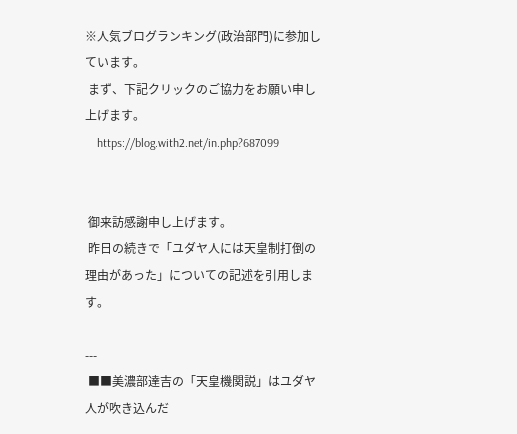※人気ブログランキング(政治部門)に参加しています。
 まず、下記クリックのご協力をお願い申し上げます。
    https://blog.with2.net/in.php?687099


 御来訪感謝申し上げます。
 昨日の続きで「ユダヤ人には天皇制打倒の理由があった」についての記述を引用します。

---
 ■■美濃部達吉の「天皇機関説」はユダヤ人が吹き込んだ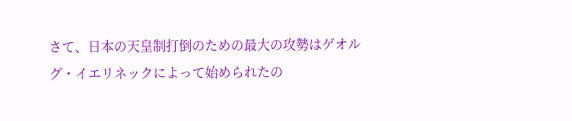さて、日本の天皇制打倒のための最大の攻勢はゲオルグ・イエリネックによって始められたの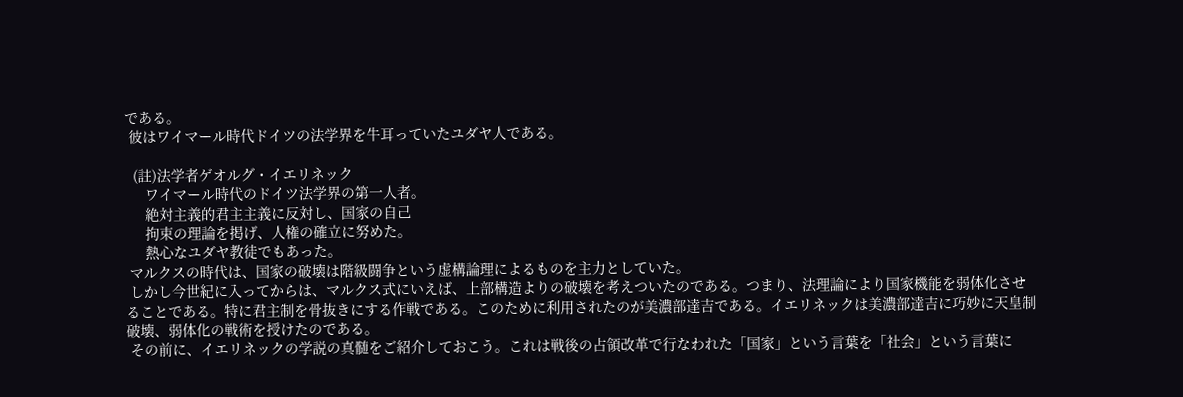である。
 彼はワイマール時代ドイツの法学界を牛耳っていたユダヤ人である。

  (註)法学者ゲオルグ・イエリネック
     ワイマール時代のドイツ法学界の第一人者。
     絶対主義的君主主義に反対し、国家の自己
     拘束の理論を掲げ、人権の確立に努めた。
     熱心なユダヤ教徒でもあった。
 マルクスの時代は、国家の破壊は階級闘争という虚構論理によるものを主力としていた。
 しかし今世紀に入ってからは、マルクス式にいえば、上部構造よりの破壊を考えついたのである。つまり、法理論により国家機能を弱体化させることである。特に君主制を骨抜きにする作戦である。このために利用されたのが美濃部達吉である。イエリネックは美濃部達吉に巧妙に天皇制破壊、弱体化の戦術を授けたのである。
 その前に、イエリネックの学説の真髄をご紹介しておこう。これは戦後の占領改革で行なわれた「国家」という言葉を「社会」という言葉に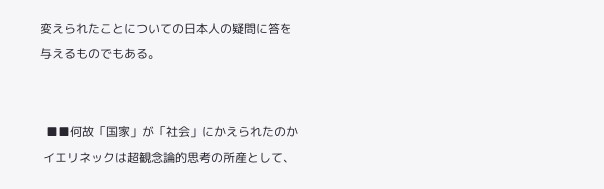変えられたことについての日本人の疑問に答を与えるものでもある。


  ■■何故「国家」が「社会」にかえられたのか
 イエリネックは超観念論的思考の所産として、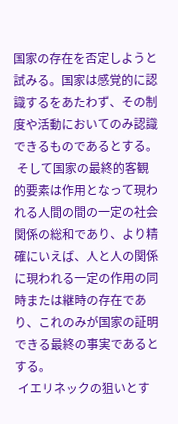国家の存在を否定しようと試みる。国家は感覚的に認識するをあたわず、その制度や活動においてのみ認識できるものであるとする。
 そして国家の最終的客観的要素は作用となって現われる人間の間の一定の社会関係の総和であり、より精確にいえば、人と人の関係に現われる一定の作用の同時または継時の存在であり、これのみが国家の証明できる最終の事実であるとする。
 イエリネックの狙いとす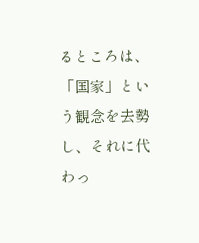るところは、「国家」という観念を去勢し、それに代わっ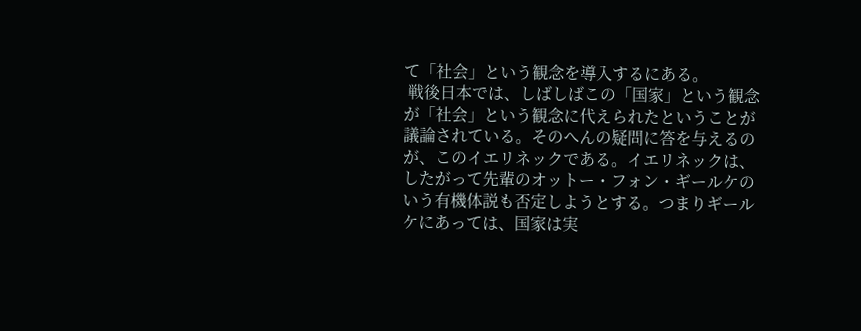て「社会」という観念を導入するにある。
 戦後日本では、しばしばこの「国家」という観念が「社会」という観念に代えられたということが議論されている。そのへんの疑問に答を与えるのが、このイエリネックである。イエリネックは、したがって先輩のオットー・フォン・ギールケのいう有機体説も否定しようとする。つまりギールケにあっては、国家は実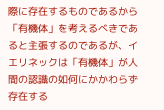際に存在するものであるから「有機体」を考えるべきであると主張するのであるが、イエリネックは「有機体」が人間の認識の如何にかかわらず存在する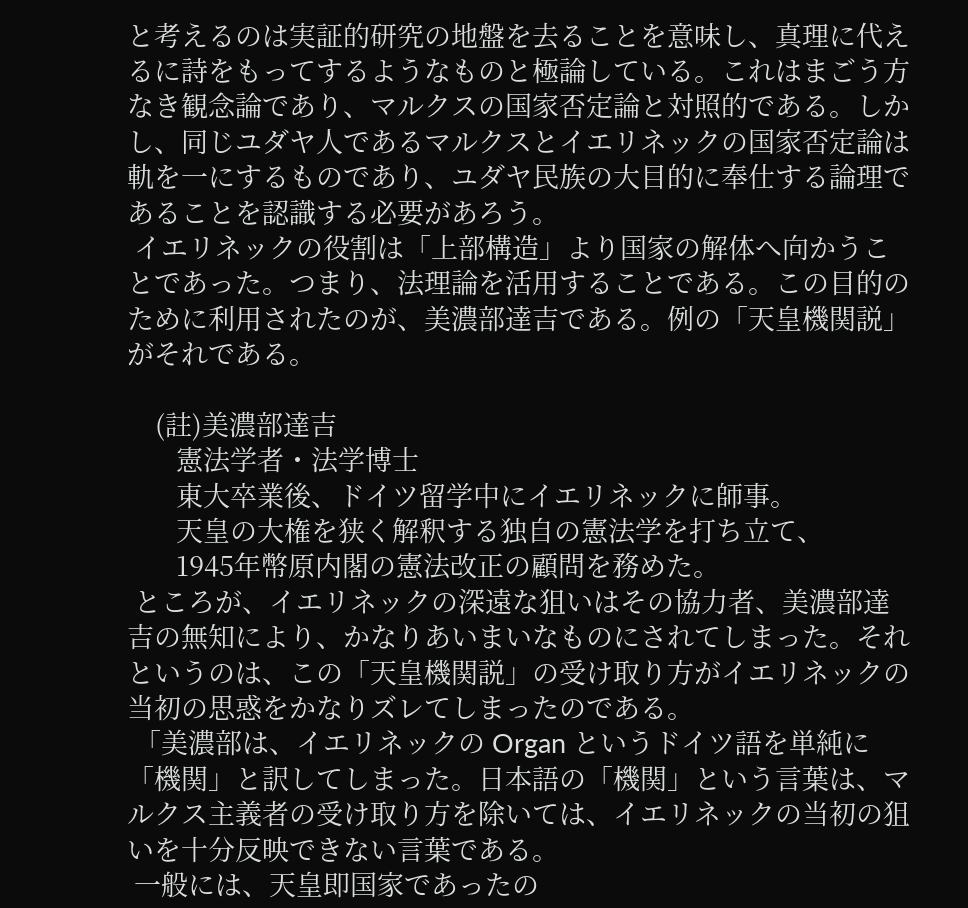と考えるのは実証的研究の地盤を去ることを意味し、真理に代えるに詩をもってするようなものと極論している。これはまごう方なき観念論であり、マルクスの国家否定論と対照的である。しかし、同じユダヤ人であるマルクスとイエリネックの国家否定論は軌を一にするものであり、ユダヤ民族の大目的に奉仕する論理であることを認識する必要があろう。
 イエリネックの役割は「上部構造」より国家の解体へ向かうことであった。つまり、法理論を活用することである。この目的のために利用されたのが、美濃部達吉である。例の「天皇機関説」がそれである。

    (註)美濃部達吉
       憲法学者・法学博士
       東大卒業後、ドイツ留学中にイエリネックに師事。
       天皇の大権を狭く解釈する独自の憲法学を打ち立て、
       1945年幣原内閣の憲法改正の顧問を務めた。
 ところが、イエリネックの深遠な狙いはその協力者、美濃部達吉の無知により、かなりあいまいなものにされてしまった。それというのは、この「天皇機関説」の受け取り方がイエリネックの当初の思惑をかなりズレてしまったのである。
 「美濃部は、イエリネックの Organ というドイツ語を単純に「機関」と訳してしまった。日本語の「機関」という言葉は、マルクス主義者の受け取り方を除いては、イエリネックの当初の狙いを十分反映できない言葉である。
 一般には、天皇即国家であったの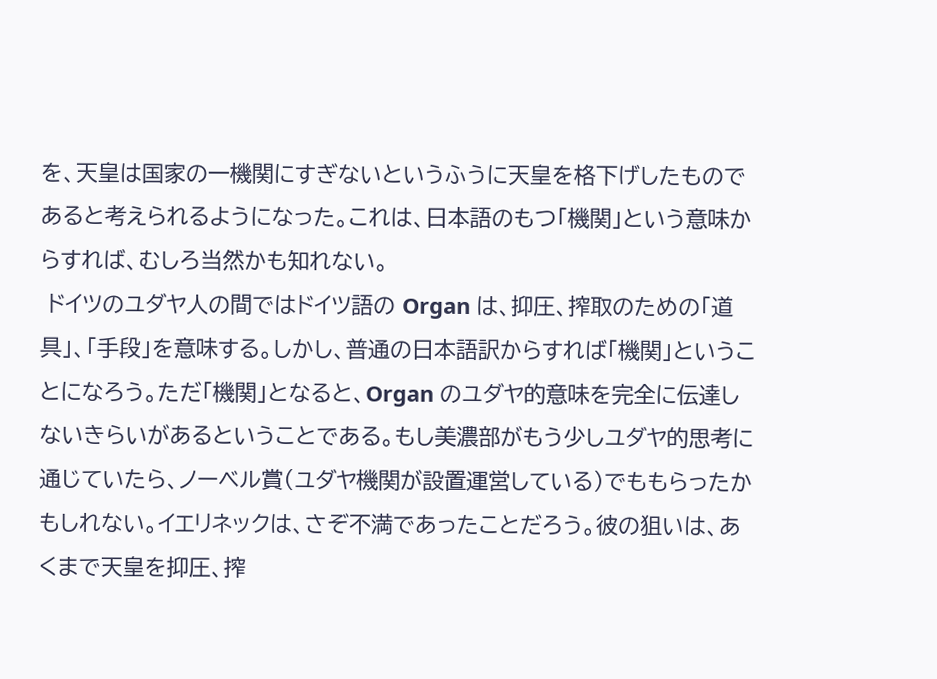を、天皇は国家の一機関にすぎないというふうに天皇を格下げしたものであると考えられるようになった。これは、日本語のもつ「機関」という意味からすれば、むしろ当然かも知れない。
 ドイツのユダヤ人の間ではドイツ語の Organ は、抑圧、搾取のための「道具」、「手段」を意味する。しかし、普通の日本語訳からすれば「機関」ということになろう。ただ「機関」となると、Organ のユダヤ的意味を完全に伝達しないきらいがあるということである。もし美濃部がもう少しユダヤ的思考に通じていたら、ノーベル賞(ユダヤ機関が設置運営している)でももらったかもしれない。イエリネックは、さぞ不満であったことだろう。彼の狙いは、あくまで天皇を抑圧、搾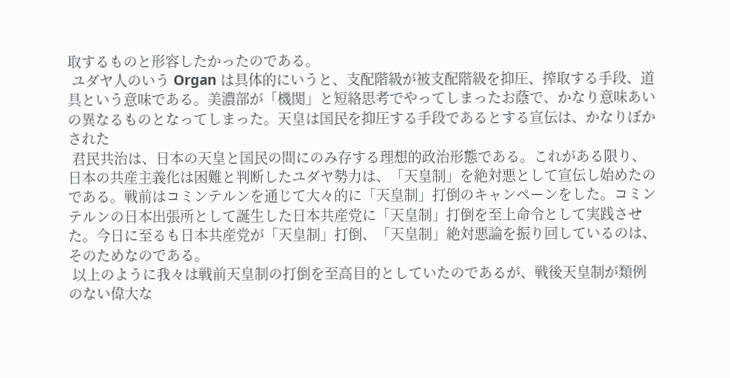取するものと形容したかったのである。
 ユダヤ人のいう Organ は具体的にいうと、支配階級が被支配階級を抑圧、搾取する手段、道具という意味である。美濃部が「機関」と短絡思考でやってしまったお蔭で、かなり意味あいの異なるものとなってしまった。天皇は国民を抑圧する手段であるとする宣伝は、かなりぼかされた
 君民共治は、日本の天皇と国民の間にのみ存する理想的政治形態である。これがある限り、日本の共産主義化は困難と判断したユダヤ勢力は、「天皇制」を絶対悪として宣伝し始めたのである。戦前はコミンテルンを通じて大々的に「天皇制」打倒のキャンペーンをした。コミンテルンの日本出張所として誕生した日本共産党に「天皇制」打倒を至上命令として実践させた。今日に至るも日本共産党が「天皇制」打倒、「天皇制」絶対悪論を振り回しているのは、そのためなのである。
 以上のように我々は戦前天皇制の打倒を至高目的としていたのであるが、戦後天皇制が類例のない偉大な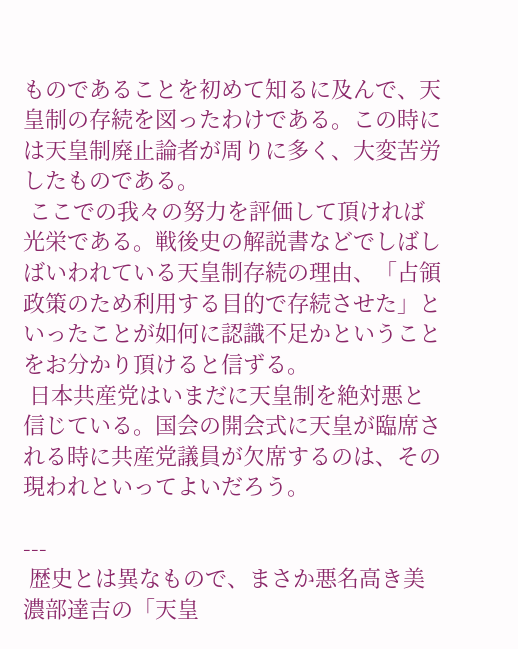ものであることを初めて知るに及んで、天皇制の存続を図ったわけである。この時には天皇制廃止論者が周りに多く、大変苦労したものである。
 ここでの我々の努力を評価して頂ければ光栄である。戦後史の解説書などでしばしばいわれている天皇制存続の理由、「占領政策のため利用する目的で存続させた」といったことが如何に認識不足かということをお分かり頂けると信ずる。
 日本共産党はいまだに天皇制を絶対悪と信じている。国会の開会式に天皇が臨席される時に共産党議員が欠席するのは、その現われといってよいだろう。

---
 歴史とは異なもので、まさか悪名高き美濃部達吉の「天皇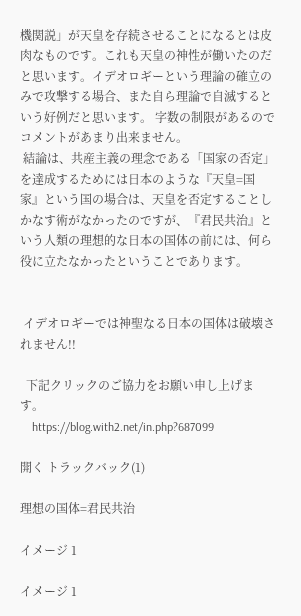機関説」が天皇を存続させることになるとは皮肉なものです。これも天皇の神性が働いたのだと思います。イデオロギーという理論の確立のみで攻撃する場合、また自ら理論で自滅するという好例だと思います。 字数の制限があるのでコメントがあまり出来ません。
 結論は、共産主義の理念である「国家の否定」を達成するためには日本のような『天皇=国家』という国の場合は、天皇を否定することしかなす術がなかったのですが、『君民共治』という人類の理想的な日本の国体の前には、何ら役に立たなかったということであります。


 イデオロギーでは神聖なる日本の国体は破壊されません!!

  下記クリックのご協力をお願い申し上げます。
    https://blog.with2.net/in.php?687099

開く トラックバック(1)

理想の国体=君民共治

イメージ 1

イメージ 1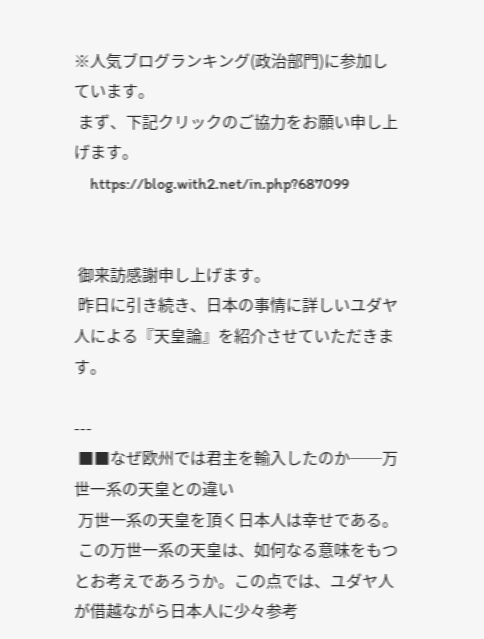※人気ブログランキング(政治部門)に参加しています。
 まず、下記クリックのご協力をお願い申し上げます。
    https://blog.with2.net/in.php?687099


 御来訪感謝申し上げます。
 昨日に引き続き、日本の事情に詳しいユダヤ人による『天皇論』を紹介させていただきます。

---
 ■■なぜ欧州では君主を輸入したのか──万世一系の天皇との違い
 万世一系の天皇を頂く日本人は幸せである。
 この万世一系の天皇は、如何なる意味をもつとお考えであろうか。この点では、ユダヤ人が借越ながら日本人に少々参考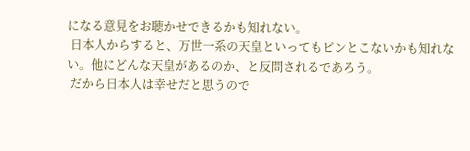になる意見をお聴かせできるかも知れない。
 日本人からすると、万世一系の天皇といってもピンとこないかも知れない。他にどんな天皇があるのか、と反問されるであろう。
 だから日本人は幸せだと思うので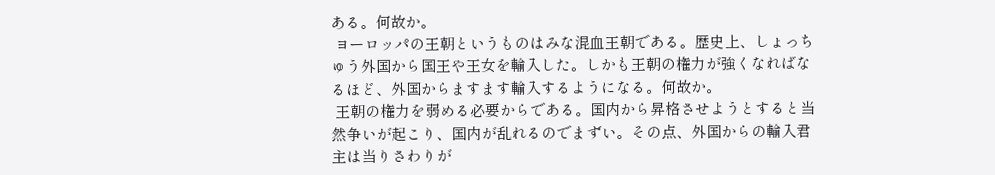ある。何故か。
 ヨーロッパの王朝というものはみな混血王朝である。歴史上、しょっちゅう外国から国王や王女を輸入した。しかも王朝の権力が強くなればなるほど、外国からますます輸入するようになる。何故か。
 王朝の権力を弱める必要からである。国内から昇格させようとすると当然争いが起こり、国内が乱れるのでまずい。その点、外国からの輸入君主は当りさわりが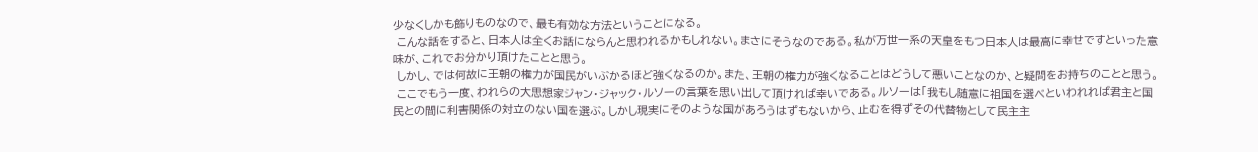少なくしかも飾りものなので、最も有効な方法ということになる。
 こんな話をすると、日本人は全くお話にならんと思われるかもしれない。まさにそうなのである。私が万世一系の天皇をもつ日本人は最高に幸せですといった意味が、これでお分かり頂けたことと思う。
 しかし、では何故に王朝の権力が国民がいぶかるほど強くなるのか。また、王朝の権力が強くなることはどうして悪いことなのか、と疑問をお持ちのことと思う。
 ここでもう一度、われらの大思想家ジャン・ジャック・ルソーの言葉を思い出して頂ければ幸いである。ルソーは「我もし随意に祖国を選べといわれれば君主と国民との間に利害関係の対立のない国を選ぶ。しかし現実にそのような国があろうはずもないから、止むを得ずその代替物として民主主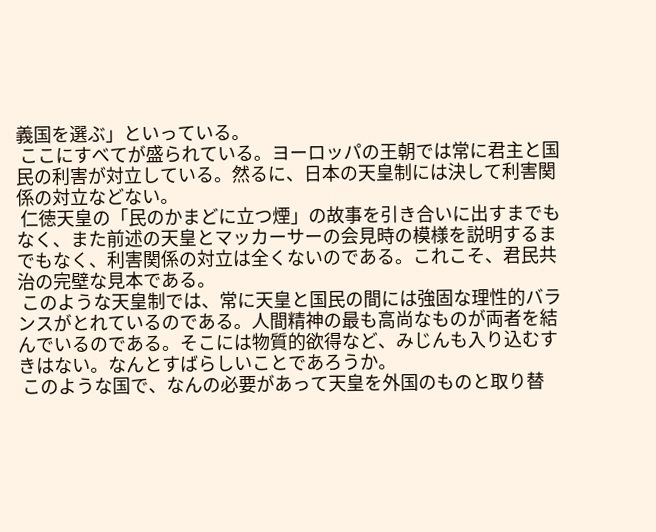義国を選ぶ」といっている。
 ここにすべてが盛られている。ヨーロッパの王朝では常に君主と国民の利害が対立している。然るに、日本の天皇制には決して利害関係の対立などない。
 仁徳天皇の「民のかまどに立つ煙」の故事を引き合いに出すまでもなく、また前述の天皇とマッカーサーの会見時の模様を説明するまでもなく、利害関係の対立は全くないのである。これこそ、君民共治の完壁な見本である。
 このような天皇制では、常に天皇と国民の間には強固な理性的バランスがとれているのである。人間精神の最も高尚なものが両者を結んでいるのである。そこには物質的欲得など、みじんも入り込むすきはない。なんとすばらしいことであろうか。
 このような国で、なんの必要があって天皇を外国のものと取り替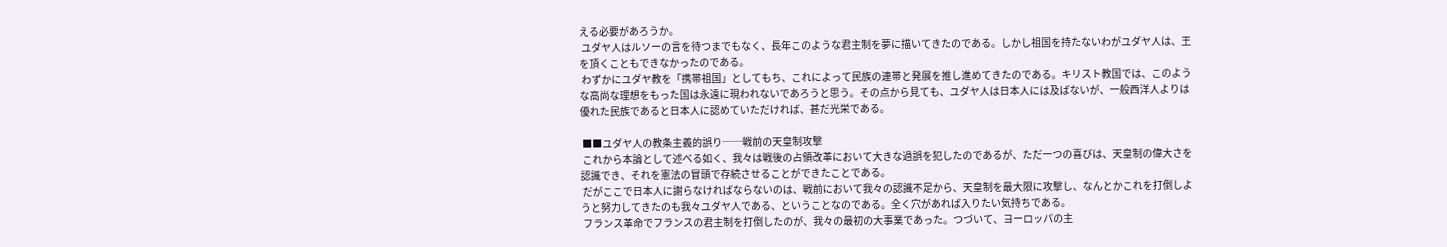える必要があろうか。
 ユダヤ人はルソーの言を待つまでもなく、長年このような君主制を夢に描いてきたのである。しかし祖国を持たないわがユダヤ人は、王を頂くこともできなかったのである。
 わずかにユダヤ教を「携帯祖国」としてもち、これによって民族の連帯と発展を推し進めてきたのである。キリスト教国では、このような高尚な理想をもった国は永遠に現われないであろうと思う。その点から見ても、ユダヤ人は日本人には及ばないが、一般西洋人よりは優れた民族であると日本人に認めていただければ、甚だ光栄である。

 ■■ユダヤ人の教条主義的誤り──戦前の天皇制攻撃
 これから本論として述べる如く、我々は戦後の占領改革において大きな過誤を犯したのであるが、ただ一つの喜びは、天皇制の偉大さを認識でき、それを憲法の冒頭で存続させることができたことである。
 だがここで日本人に謝らなければならないのは、戦前において我々の認識不足から、天皇制を最大限に攻撃し、なんとかこれを打倒しようと努力してきたのも我々ユダヤ人である、ということなのである。全く穴があれば入りたい気持ちである。
 フランス革命でフランスの君主制を打倒したのが、我々の最初の大事業であった。つづいて、ヨーロッパの主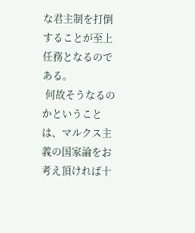な君主制を打倒することが至上任務となるのである。
 何故そうなるのかということは、マルクス主義の国家論をお考え頂ければ十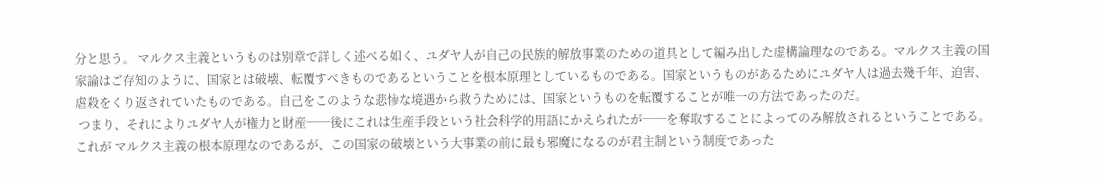分と思う。 マルクス主義というものは別章で詳しく述べる如く、ユダヤ人が自己の民族的解放事業のための道具として編み出した虚構論理なのである。マルクス主義の国家論はご存知のように、国家とは破壊、転覆すべきものであるということを根本原理としているものである。国家というものがあるためにユダヤ人は過去幾千年、迫害、虐殺をくり返されていたものである。自己をこのような悲惨な境遇から救うためには、国家というものを転覆することが唯一の方法であったのだ。
 つまり、それによりユダヤ人が権力と財産──後にこれは生産手段という社会科学的用語にかえられたが──を奪取することによってのみ解放されるということである。これが マルクス主義の根本原理なのであるが、この国家の破壊という大事業の前に最も邪魔になるのが君主制という制度であった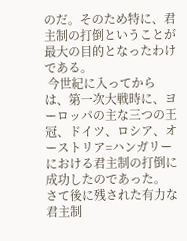のだ。そのため特に、君主制の打倒ということが最大の目的となったわけである。
 今世紀に入ってからは、第一次大戦時に、ヨーロッパの主な三つの王冠、ドイツ、ロシア、オーストリア=ハンガリーにおける君主制の打倒に成功したのであった。
さて後に残された有力な君主制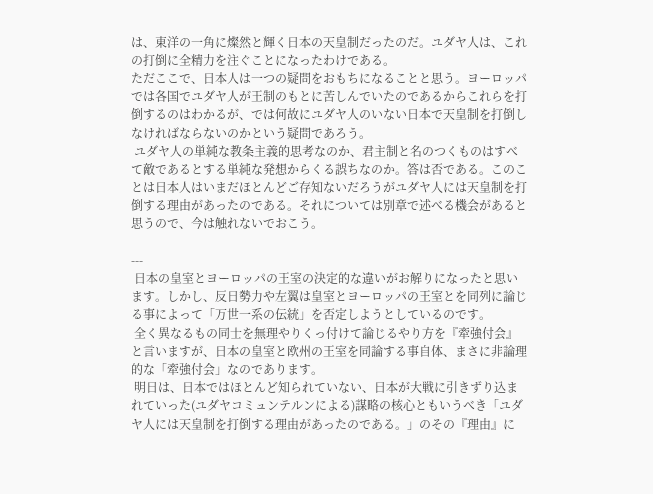は、東洋の一角に燦然と輝く日本の天皇制だったのだ。ユダヤ人は、これの打倒に全精力を注ぐことになったわけである。
ただここで、日本人は一つの疑問をおもちになることと思う。ヨーロッパでは各国でユダヤ人が王制のもとに苦しんでいたのであるからこれらを打倒するのはわかるが、では何故にユダヤ人のいない日本で天皇制を打倒しなければならないのかという疑問であろう。
 ユダヤ人の単純な教条主義的思考なのか、君主制と名のつくものはすべて敵であるとする単純な発想からくる誤ちなのか。答は否である。このことは日本人はいまだほとんどご存知ないだろうがユダヤ人には天皇制を打倒する理由があったのである。それについては別章で述べる機会があると思うので、今は触れないでおこう。

---
 日本の皇室とヨーロッパの王室の決定的な違いがお解りになったと思います。しかし、反日勢力や左翼は皇室とヨーロッパの王室とを同列に論じる事によって「万世一系の伝統」を否定しようとしているのです。
 全く異なるもの同士を無理やりくっ付けて論じるやり方を『牽強付会』と言いますが、日本の皇室と欧州の王室を同論する事自体、まさに非論理的な「牽強付会」なのであります。
 明日は、日本ではほとんど知られていない、日本が大戦に引きずり込まれていった(ユダヤコミュンテルンによる)謀略の核心ともいうべき「ユダヤ人には天皇制を打倒する理由があったのである。」のその『理由』に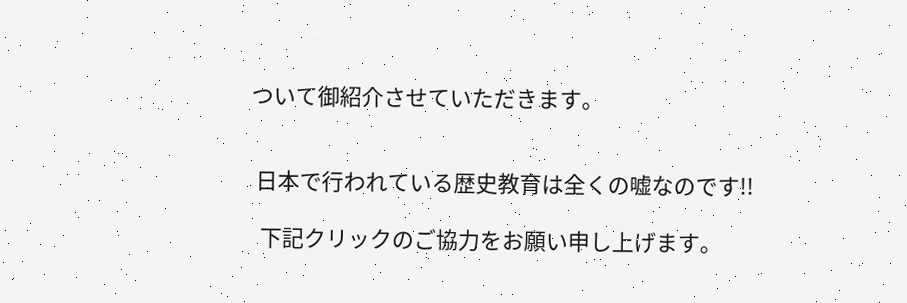ついて御紹介させていただきます。


 日本で行われている歴史教育は全くの嘘なのです!!

  下記クリックのご協力をお願い申し上げます。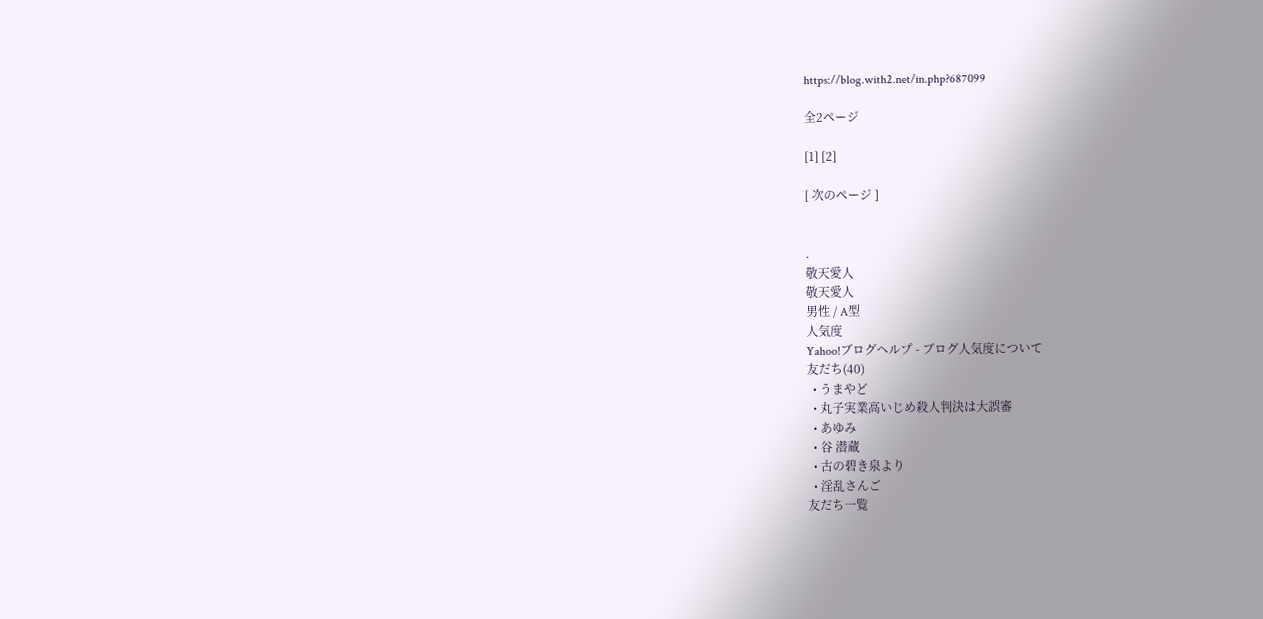https://blog.with2.net/in.php?687099

全2ページ

[1] [2]

[ 次のページ ]


.
敬天愛人
敬天愛人
男性 / A型
人気度
Yahoo!ブログヘルプ - ブログ人気度について
友だち(40)
  • うまやど
  • 丸子実業高いじめ殺人判決は大誤審
  • あゆみ
  • 谷 潜蔵
  • 古の碧き泉より
  • 淫乱さんご
友だち一覧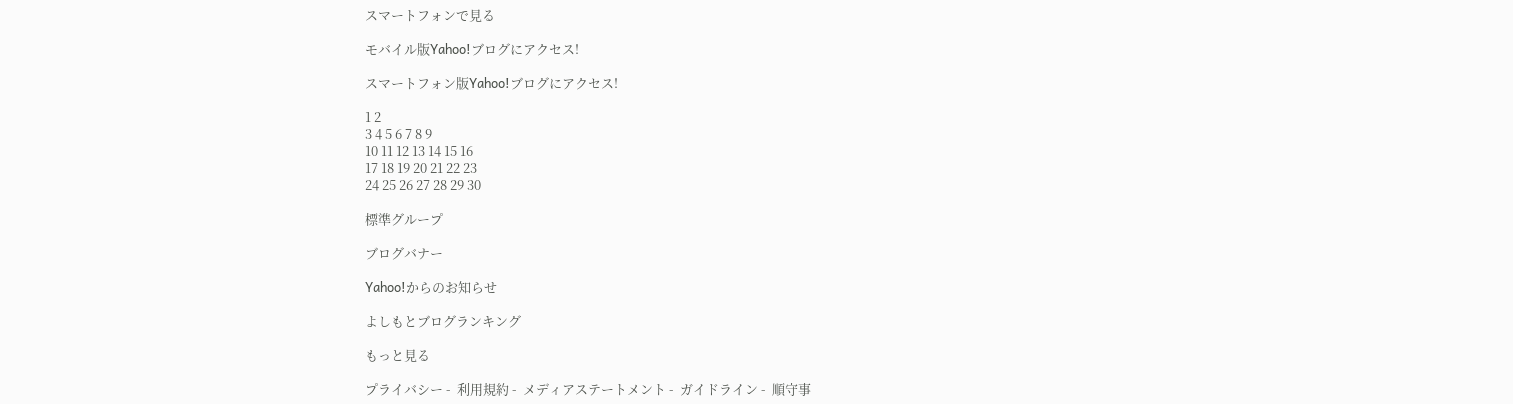スマートフォンで見る

モバイル版Yahoo!ブログにアクセス!

スマートフォン版Yahoo!ブログにアクセス!

1 2
3 4 5 6 7 8 9
10 11 12 13 14 15 16
17 18 19 20 21 22 23
24 25 26 27 28 29 30

標準グループ

ブログバナー

Yahoo!からのお知らせ

よしもとブログランキング

もっと見る

プライバシー -  利用規約 -  メディアステートメント -  ガイドライン -  順守事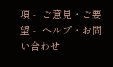項 -  ご意見・ご要望 -  ヘルプ・お問い合わせ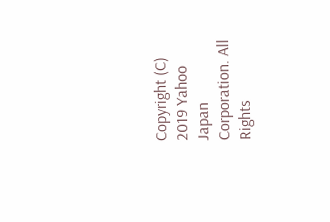Copyright (C) 2019 Yahoo Japan Corporation. All Rights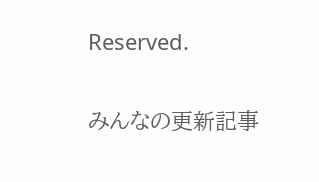Reserved.

みんなの更新記事